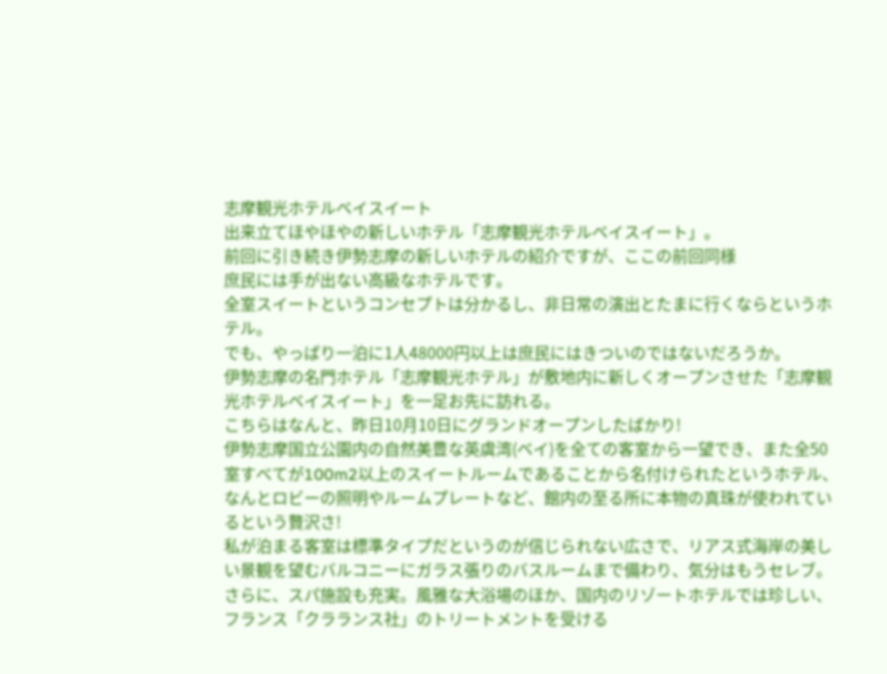志摩観光ホテルベイスイート
出来立てほやほやの新しいホテル「志摩観光ホテルベイスイート」。
前回に引き続き伊勢志摩の新しいホテルの紹介ですが、ここの前回同様
庶民には手が出ない高級なホテルです。
全室スイートというコンセプトは分かるし、非日常の演出とたまに行くならというホテル。
でも、やっぱり一泊に1人48000円以上は庶民にはきついのではないだろうか。
伊勢志摩の名門ホテル「志摩観光ホテル」が敷地内に新しくオープンさせた「志摩観光ホテルベイスイート」を一足お先に訪れる。
こちらはなんと、昨日10月10日にグランドオープンしたばかり!
伊勢志摩国立公園内の自然美豊な英虞湾(ベイ)を全ての客室から一望でき、また全50室すべてが100m2以上のスイートルームであることから名付けられたというホテル、なんとロビーの照明やルームプレートなど、館内の至る所に本物の真珠が使われているという贅沢さ!
私が泊まる客室は標準タイプだというのが信じられない広さで、リアス式海岸の美しい景観を望むバルコニーにガラス張りのバスルームまで備わり、気分はもうセレブ。
さらに、スパ施設も充実。風雅な大浴場のほか、国内のリゾートホテルでは珍しい、フランス「クラランス社」のトリートメントを受ける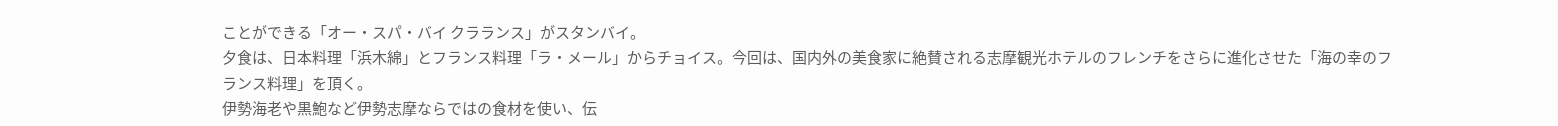ことができる「オー・スパ・バイ クラランス」がスタンバイ。
夕食は、日本料理「浜木綿」とフランス料理「ラ・メール」からチョイス。今回は、国内外の美食家に絶賛される志摩観光ホテルのフレンチをさらに進化させた「海の幸のフランス料理」を頂く。
伊勢海老や黒鮑など伊勢志摩ならではの食材を使い、伝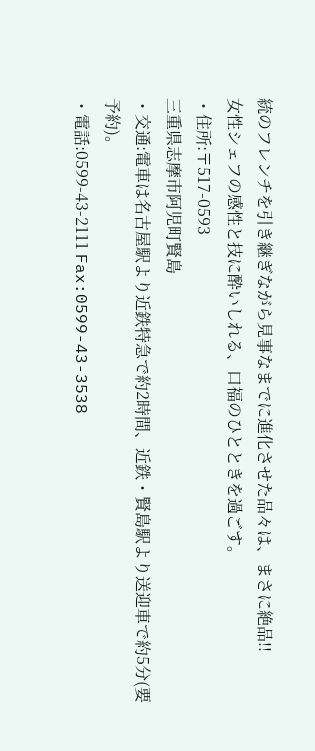統のフレンチを引き継ぎながら見事なまでに進化させた品々は、まさに絶品!!
女性シェフの感性と技に酔いしれる、口福のひとときを過ごす。
・住所:〒517-0593
三重県志摩市阿児町賢島
・交通:電車は名古屋駅より近鉄特急で約2時間、近鉄・賢島駅より送迎車で約5分(要予約)。
・電話:0599-43-2111 Fax:0599-43-3538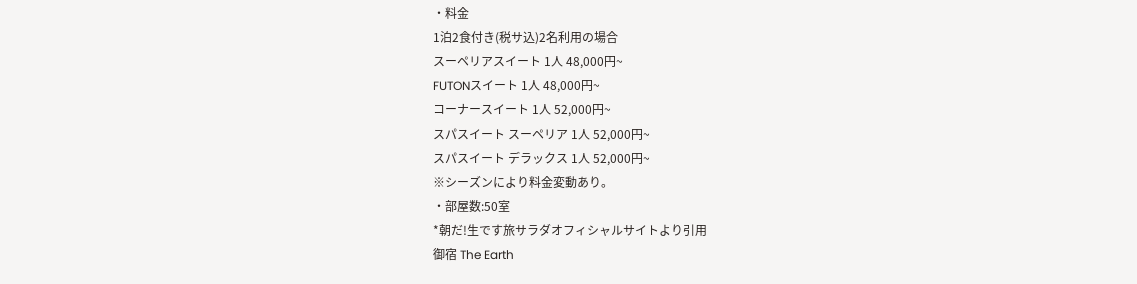・料金
1泊2食付き(税サ込)2名利用の場合
スーペリアスイート 1人 48,000円~
FUTONスイート 1人 48,000円~
コーナースイート 1人 52,000円~
スパスイート スーペリア 1人 52,000円~
スパスイート デラックス 1人 52,000円~
※シーズンにより料金変動あり。
・部屋数:50室
*朝だ!生です旅サラダオフィシャルサイトより引用
御宿 The Earth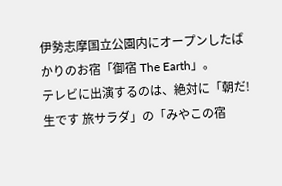伊勢志摩国立公園内にオープンしたばかりのお宿「御宿 The Earth」。
テレビに出演するのは、絶対に「朝だ!生です 旅サラダ」の「みやこの宿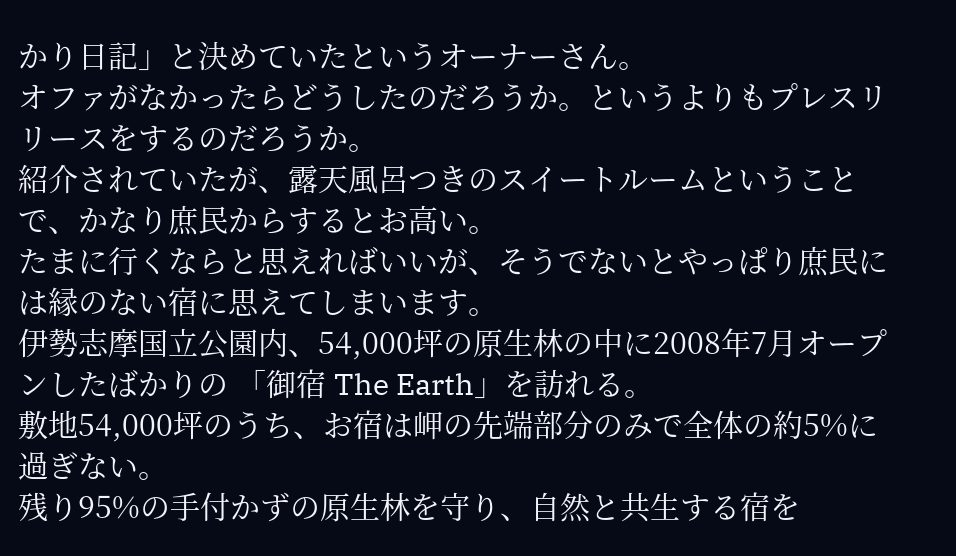かり日記」と決めていたというオーナーさん。
オファがなかったらどうしたのだろうか。というよりもプレスリリースをするのだろうか。
紹介されていたが、露天風呂つきのスイートルームということで、かなり庶民からするとお高い。
たまに行くならと思えればいいが、そうでないとやっぱり庶民には縁のない宿に思えてしまいます。
伊勢志摩国立公園内、54,000坪の原生林の中に2008年7月オープンしたばかりの 「御宿 The Earth」を訪れる。
敷地54,000坪のうち、お宿は岬の先端部分のみで全体の約5%に過ぎない。
残り95%の手付かずの原生林を守り、自然と共生する宿を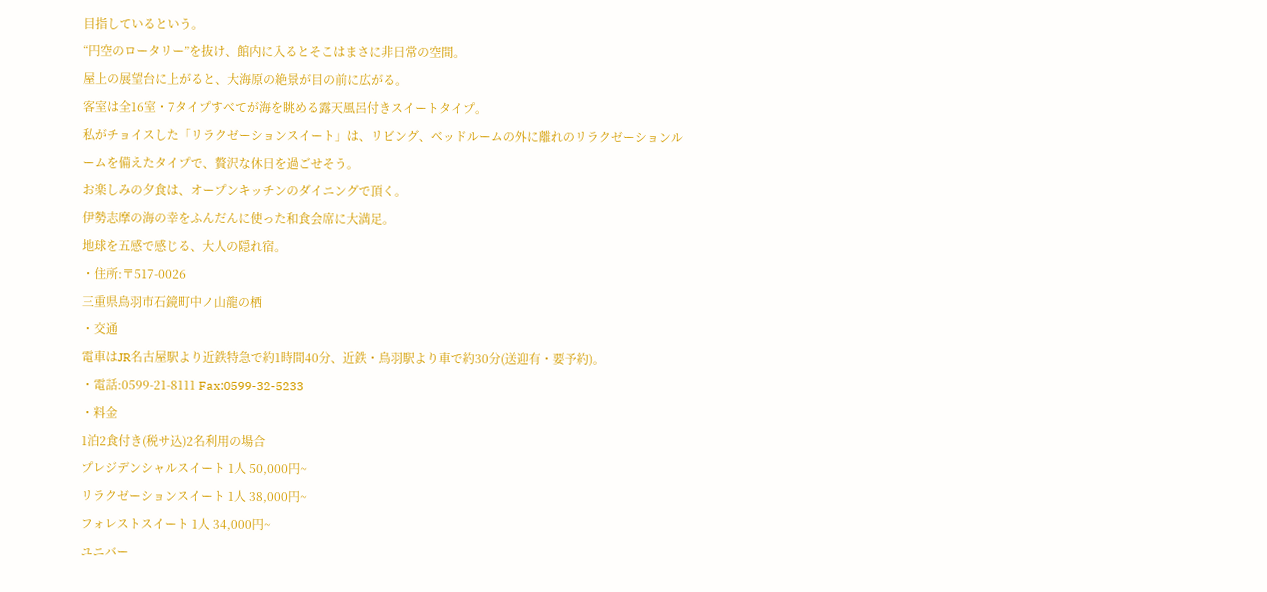目指しているという。
“円空のロータリー”を抜け、館内に入るとそこはまさに非日常の空間。
屋上の展望台に上がると、大海原の絶景が目の前に広がる。
客室は全16室・7タイプすべてが海を眺める露天風呂付きスイートタイプ。
私がチョイスした「リラクゼーションスイート」は、リビング、ベッドルームの外に離れのリラクゼーションルームを備えたタイプで、贅沢な休日を過ごせそう。
お楽しみの夕食は、オープンキッチンのダイニングで頂く。
伊勢志摩の海の幸をふんだんに使った和食会席に大満足。
地球を五感で感じる、大人の隠れ宿。
・住所:〒517-0026
三重県鳥羽市石鏡町中ノ山龍の栖
・交通
電車はJR名古屋駅より近鉄特急で約1時間40分、近鉄・鳥羽駅より車で約30分(送迎有・要予約)。
・電話:0599-21-8111 Fax:0599-32-5233
・料金
1泊2食付き(税サ込)2名利用の場合
プレジデンシャルスイート 1人 50,000円~
リラクゼーションスイート 1人 38,000円~
フォレストスイート 1人 34,000円~
ユニバー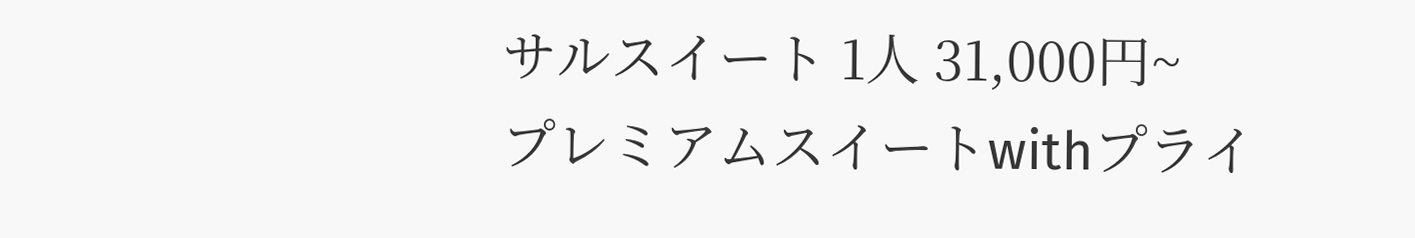サルスイート 1人 31,000円~
プレミアムスイートwithプライ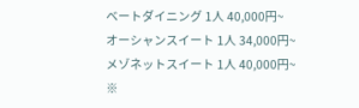ベートダイニング 1人 40,000円~
オーシャンスイート 1人 34,000円~
メゾネットスイート 1人 40,000円~
※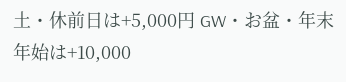土・休前日は+5,000円 GW・お盆・年末年始は+10,000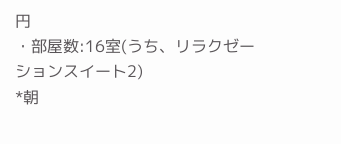円
・部屋数:16室(うち、リラクゼーションスイート2)
*朝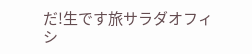だ!生です旅サラダオフィシ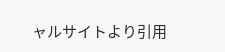ャルサイトより引用